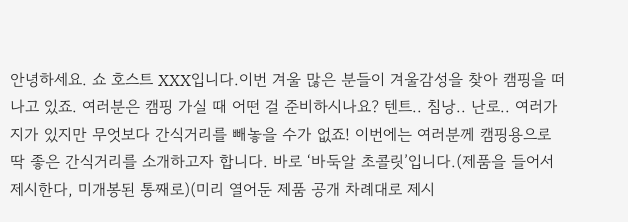안녕하세요. 쇼 호스트 XXX입니다.이번 겨울 많은 분들이 겨울감성을 찾아 캠핑을 떠나고 있죠. 여러분은 캠핑 가실 때 어떤 걸 준비하시나요? 텐트.. 침낭.. 난로.. 여러가지가 있지만 무엇보다 간식거리를 빼놓을 수가 없죠! 이번에는 여러분께 캠핑용으로 딱 좋은 간식거리를 소개하고자 합니다. 바로 ‘바둑알 초콜릿’입니다.(제품을 들어서 제시한다, 미개봉된 통째로)(미리 열어둔 제품 공개 차례대로 제시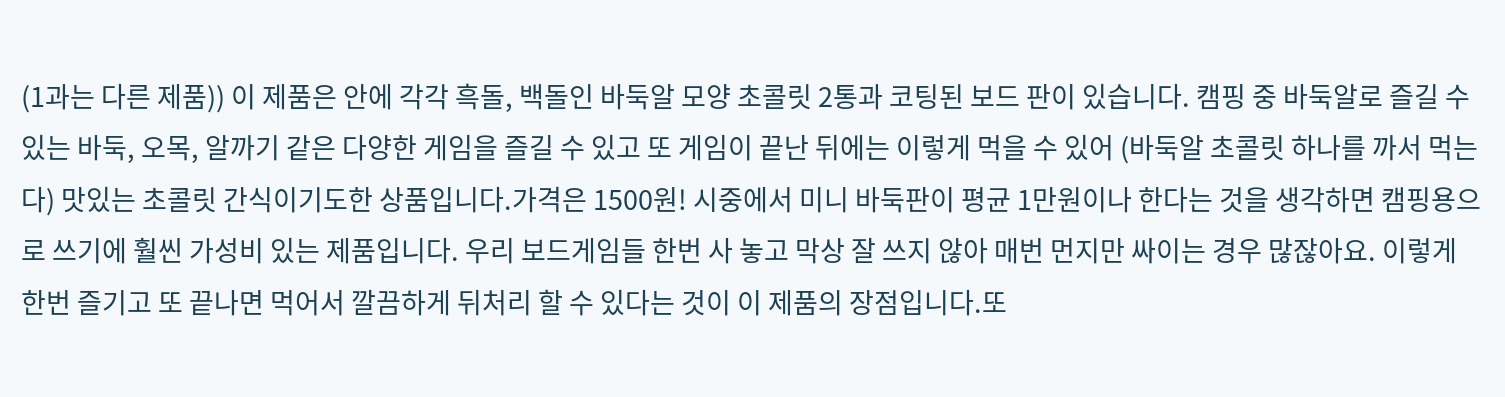(1과는 다른 제품)) 이 제품은 안에 각각 흑돌, 백돌인 바둑알 모양 초콜릿 2통과 코팅된 보드 판이 있습니다. 캠핑 중 바둑알로 즐길 수 있는 바둑, 오목, 알까기 같은 다양한 게임을 즐길 수 있고 또 게임이 끝난 뒤에는 이렇게 먹을 수 있어 (바둑알 초콜릿 하나를 까서 먹는다) 맛있는 초콜릿 간식이기도한 상품입니다.가격은 1500원! 시중에서 미니 바둑판이 평균 1만원이나 한다는 것을 생각하면 캠핑용으로 쓰기에 훨씬 가성비 있는 제품입니다. 우리 보드게임들 한번 사 놓고 막상 잘 쓰지 않아 매번 먼지만 싸이는 경우 많잖아요. 이렇게 한번 즐기고 또 끝나면 먹어서 깔끔하게 뒤처리 할 수 있다는 것이 이 제품의 장점입니다.또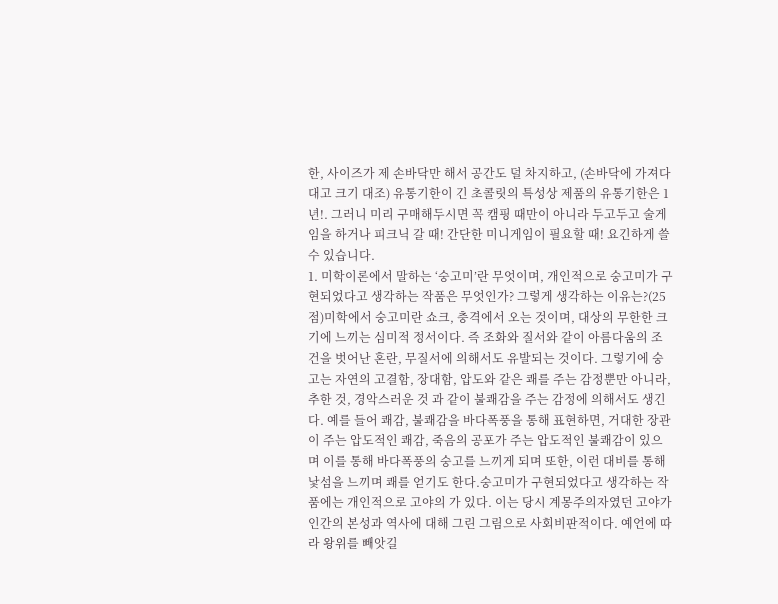한, 사이즈가 제 손바닥만 해서 공간도 덜 차지하고, (손바닥에 가져다 대고 크기 대조) 유통기한이 긴 초콜릿의 특성상 제품의 유통기한은 1년!. 그러니 미리 구매해두시면 꼭 캠핑 때만이 아니라 두고두고 술게임을 하거나 피크닉 갈 때! 간단한 미니게임이 필요할 때! 요긴하게 쓸 수 있습니다.
1. 미학이론에서 말하는 ‘숭고미’란 무엇이며, 개인적으로 숭고미가 구현되었다고 생각하는 작품은 무엇인가? 그렇게 생각하는 이유는?(25점)미학에서 숭고미란 쇼크, 충격에서 오는 것이며, 대상의 무한한 크기에 느끼는 심미적 정서이다. 즉 조화와 질서와 같이 아름다움의 조건을 벗어난 혼란, 무질서에 의해서도 유발되는 것이다. 그렇기에 숭고는 자연의 고결함, 장대함, 압도와 같은 쾌를 주는 감정뿐만 아니라, 추한 것, 경악스러운 것 과 같이 불쾌감을 주는 감정에 의해서도 생긴다. 예를 들어 쾌감, 불쾌감을 바다폭풍을 통해 표현하면, 거대한 장관이 주는 압도적인 쾌감, 죽음의 공포가 주는 압도적인 불쾌감이 있으며 이를 통해 바다폭풍의 숭고를 느끼게 되며 또한, 이런 대비를 통해 낯섬을 느끼며 쾌를 얻기도 한다.숭고미가 구현되었다고 생각하는 작품에는 개인적으로 고야의 가 있다. 이는 당시 계몽주의자였던 고야가 인간의 본성과 역사에 대해 그린 그림으로 사회비판적이다. 예언에 따라 왕위를 빼앗길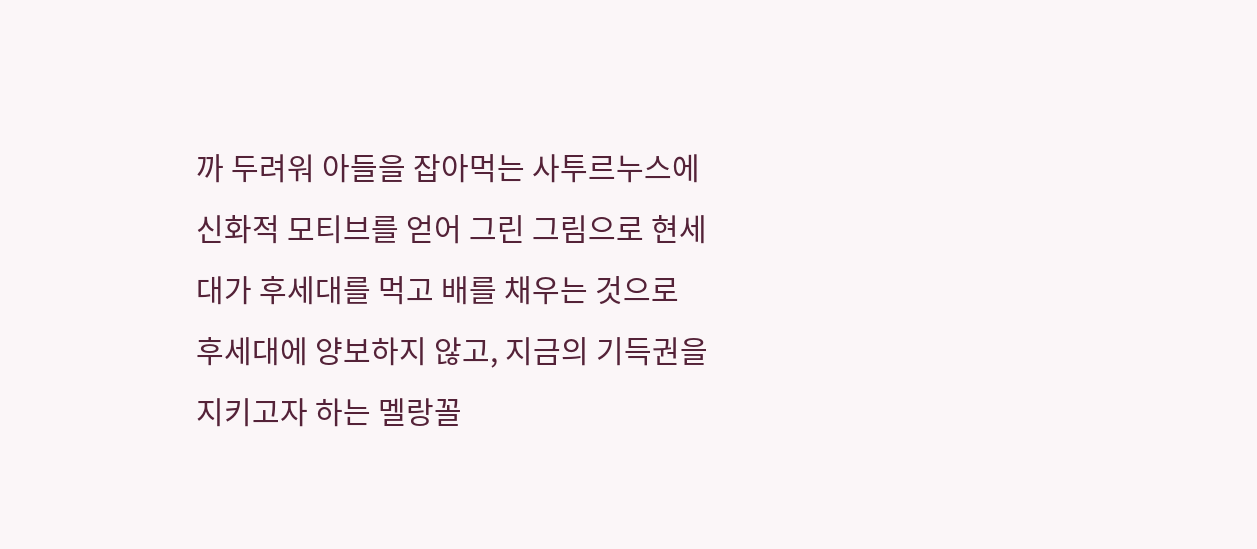까 두려워 아들을 잡아먹는 사투르누스에 신화적 모티브를 얻어 그린 그림으로 현세대가 후세대를 먹고 배를 채우는 것으로 후세대에 양보하지 않고, 지금의 기득권을 지키고자 하는 멜랑꼴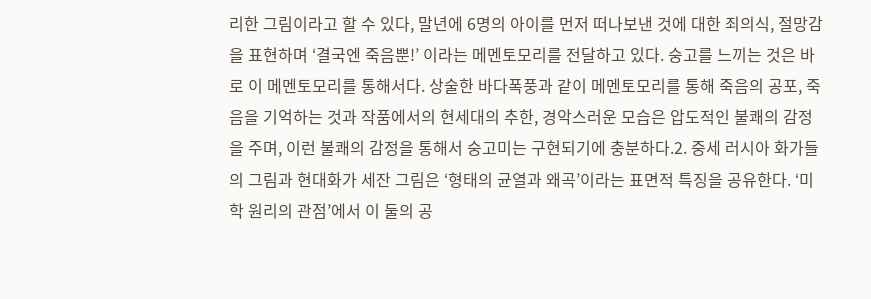리한 그림이라고 할 수 있다, 말년에 6명의 아이를 먼저 떠나보낸 것에 대한 죄의식, 절망감을 표현하며 ‘결국엔 죽음뿐!’ 이라는 메멘토모리를 전달하고 있다. 숭고를 느끼는 것은 바로 이 메멘토모리를 통해서다. 상술한 바다폭풍과 같이 메멘토모리를 통해 죽음의 공포, 죽음을 기억하는 것과 작품에서의 현세대의 추한, 경악스러운 모습은 압도적인 불쾌의 감정을 주며, 이런 불쾌의 감정을 통해서 숭고미는 구현되기에 충분하다.2. 중세 러시아 화가들의 그림과 현대화가 세잔 그림은 ‘형태의 균열과 왜곡’이라는 표면적 특징을 공유한다. ‘미학 원리의 관점’에서 이 둘의 공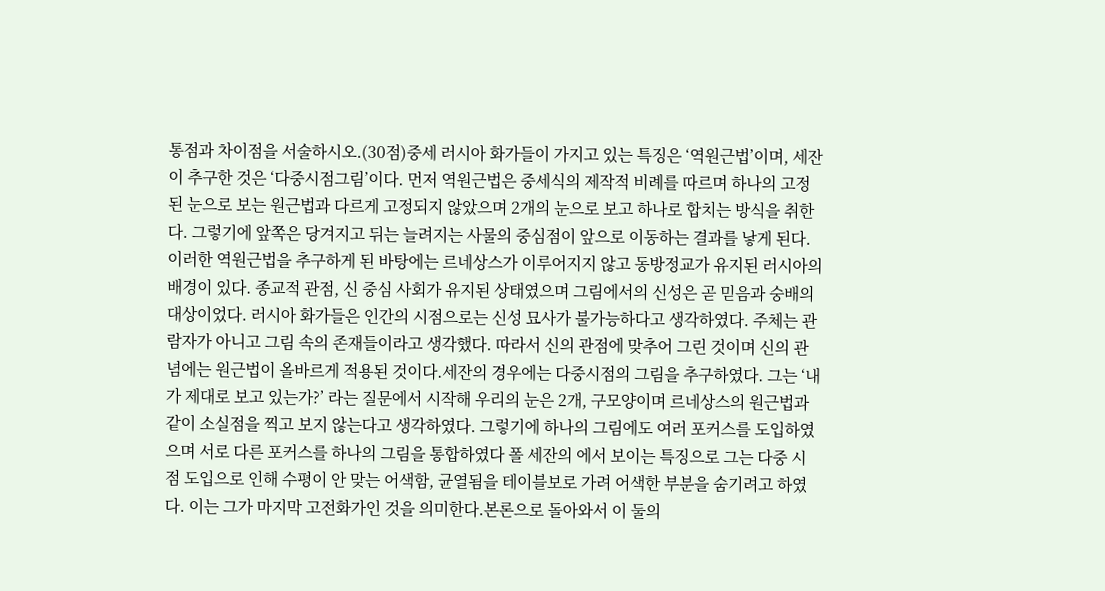통점과 차이점을 서술하시오.(30점)중세 러시아 화가들이 가지고 있는 특징은 ‘역원근법’이며, 세잔이 추구한 것은 ‘다중시점그림’이다. 먼저 역원근법은 중세식의 제작적 비례를 따르며 하나의 고정된 눈으로 보는 원근법과 다르게 고정되지 않았으며 2개의 눈으로 보고 하나로 합치는 방식을 취한다. 그렇기에 앞쪽은 당겨지고 뒤는 늘려지는 사물의 중심점이 앞으로 이동하는 결과를 낳게 된다. 이러한 역원근법을 추구하게 된 바탕에는 르네상스가 이루어지지 않고 동방정교가 유지된 러시아의 배경이 있다. 종교적 관점, 신 중심 사회가 유지된 상태였으며 그림에서의 신성은 곧 믿음과 숭배의 대상이었다. 러시아 화가들은 인간의 시점으로는 신성 묘사가 불가능하다고 생각하였다. 주체는 관람자가 아니고 그림 속의 존재들이라고 생각했다. 따라서 신의 관점에 맞추어 그린 것이며 신의 관념에는 원근법이 올바르게 적용된 것이다.세잔의 경우에는 다중시점의 그림을 추구하였다. 그는 ‘내가 제대로 보고 있는가?’ 라는 질문에서 시작해 우리의 눈은 2개, 구모양이며 르네상스의 원근법과 같이 소실점을 찍고 보지 않는다고 생각하였다. 그렇기에 하나의 그림에도 여러 포커스를 도입하였으며 서로 다른 포커스를 하나의 그림을 통합하였다 폴 세잔의 에서 보이는 특징으로 그는 다중 시점 도입으로 인해 수평이 안 맞는 어색함, 균열됨을 테이블보로 가려 어색한 부분을 숨기려고 하였다. 이는 그가 마지막 고전화가인 것을 의미한다.본론으로 돌아와서 이 둘의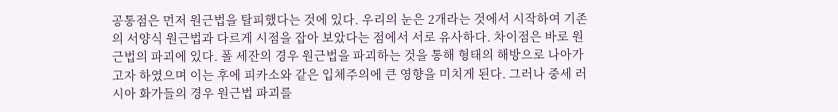공통점은 먼저 원근법을 탈피했다는 것에 있다. 우리의 눈은 2개라는 것에서 시작하여 기존의 서양식 원근법과 다르게 시점을 잡아 보았다는 점에서 서로 유사하다. 차이점은 바로 원근법의 파괴에 있다. 폴 세잔의 경우 원근법을 파괴하는 것을 통해 형태의 해방으로 나아가고자 하였으며 이는 후에 피카소와 같은 입체주의에 큰 영향을 미치게 된다. 그러나 중세 러시아 화가들의 경우 원근법 파괴를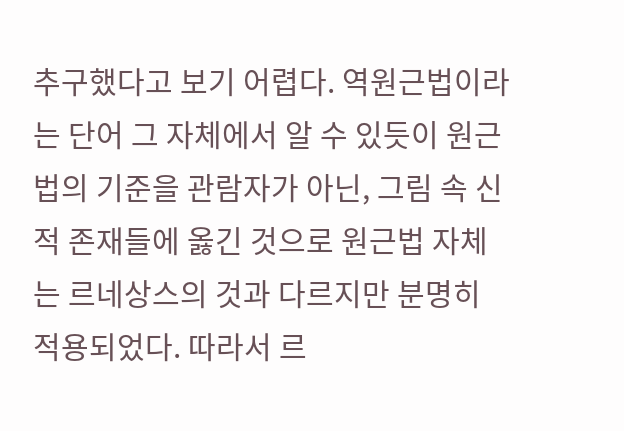추구했다고 보기 어렵다. 역원근법이라는 단어 그 자체에서 알 수 있듯이 원근법의 기준을 관람자가 아닌, 그림 속 신적 존재들에 옳긴 것으로 원근법 자체는 르네상스의 것과 다르지만 분명히 적용되었다. 따라서 르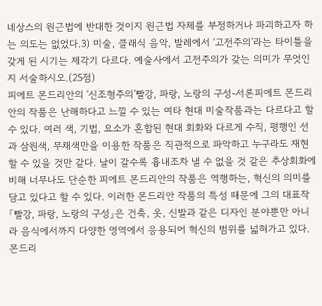네상스의 원근법에 반대한 것이지 원근법 자체를 부정하거나 파괴하고자 하는 의도는 없었다.3) 미술, 클래식 음악, 발레에서 ‘고전주의’라는 타이틀을 갖게 된 시기는 제각기 다르다. 예술사에서 고전주의가 갖는 의미가 무엇인지 서술하시오.(25점)
피에트 몬드리안의 ‘신조형주의’빨강, 파랑, 노랑의 구성-서론피에트 몬드리안의 작품은 난해하다고 느낄 수 있는 여타 현대 미술작품과는 다르다고 할 수 있다. 여러 색, 기법, 요소가 혼합된 현대 회화와 다르게 수직, 평행인 선과 삼원색, 무채색만을 이용한 작품은 직관적으로 파악하고 누구라도 재현할 수 있을 것만 같다. 날이 갈수록 흉내조차 낼 수 없을 것 같은 추상회화에 비해 너무나도 단순한 피에트 몬드리안의 작품은 역행하는, 혁신의 의미를 담고 있다고 할 수 있다. 이러한 몬드리안 작품의 특성 때문에 그의 대표작 「빨강, 파랑, 노랑의 구성」은 건축, 옷, 신발과 같은 디자인 분야뿐만 아니라 음식에서까지 다양한 영역에서 응용되어 혁신의 범위를 넓혀가고 있다. 몬드리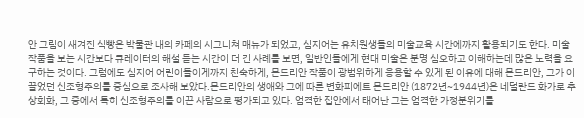안 그림이 새겨진 식빵은 박물관 내의 카페의 시그니쳐 매뉴가 되었고, 심지어는 유치원생들의 미술교육 시간에까지 활용되기도 한다. 미술작품을 보는 시간보다 큐레이터의 해설 듣는 시간이 더 긴 사례를 보면, 일반인들에게 현대 미술은 분명 심오하고 이해하는데 많은 노력을 요구하는 것이다. 그럼에도 심지어 어린이들이게까지 친숙하게, 몬드리안 작품이 광범위하게 응용할 수 있게 된 이유에 대해 몬드리안, 그가 이끌었던 신조형주의를 중심으로 조사해 보았다.몬드리안의 생애와 그에 따른 변화피에트 몬드리안 (1872년~1944년)은 네덜란드 화가로 추상회화, 그 중에서 특히 신조형주의를 이끈 사람으로 평가되고 있다. 엄격한 집안에서 태어난 그는 엄격한 가정분위기를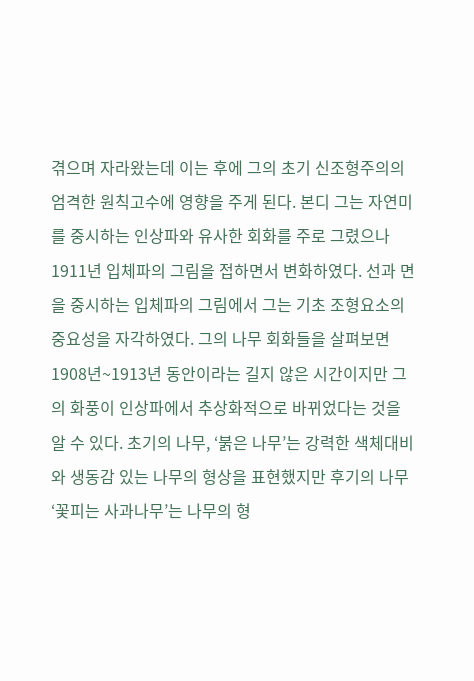겪으며 자라왔는데 이는 후에 그의 초기 신조형주의의 엄격한 원칙고수에 영향을 주게 된다. 본디 그는 자연미를 중시하는 인상파와 유사한 회화를 주로 그렸으나 1911년 입체파의 그림을 접하면서 변화하였다. 선과 면을 중시하는 입체파의 그림에서 그는 기초 조형요소의 중요성을 자각하였다. 그의 나무 회화들을 살펴보면 1908년~1913년 동안이라는 길지 않은 시간이지만 그의 화풍이 인상파에서 추상화적으로 바뀌었다는 것을 알 수 있다. 초기의 나무, ‘붉은 나무’는 강력한 색체대비와 생동감 있는 나무의 형상을 표현했지만 후기의 나무 ‘꽃피는 사과나무’는 나무의 형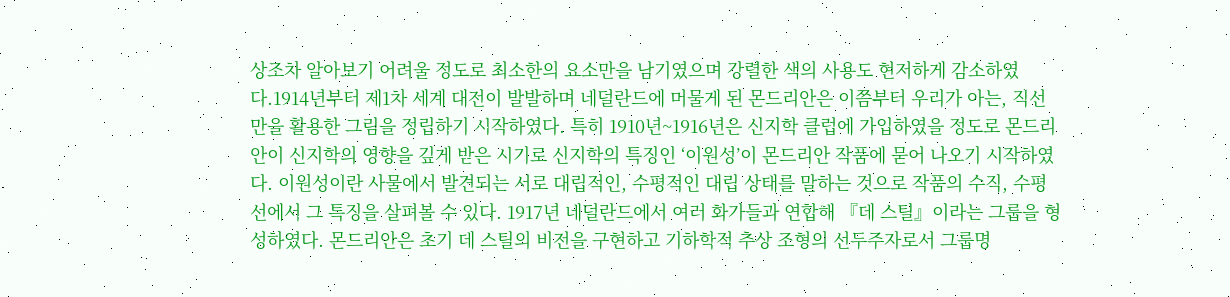상조차 알아보기 어려울 정도로 최소한의 요소만을 남기였으며 강렬한 색의 사용도 현저하게 감소하였다.1914년부터 제1차 세계 대전이 발발하며 네덜란드에 머물게 된 몬드리안은 이쯤부터 우리가 아는, 직선만을 활용한 그림을 정립하기 시작하였다. 특히 1910년~1916년은 신지학 클럽에 가입하였을 정도로 몬드리안이 신지학의 영향을 깊게 받은 시기로 신지학의 특징인 ‘이원성’이 몬드리안 작품에 묻어 나오기 시작하였다. 이원성이란 사물에서 발견되는 서로 대립적인, 수평적인 대립 상태를 말하는 것으로 작품의 수직, 수평선에서 그 특징을 살펴볼 수 있다. 1917년 네덜란드에서 여러 화가들과 연합해 『데 스틸』이라는 그룹을 형성하였다. 몬드리안은 초기 데 스틸의 비전을 구현하고 기하학적 추상 조형의 선두주자로서 그룹명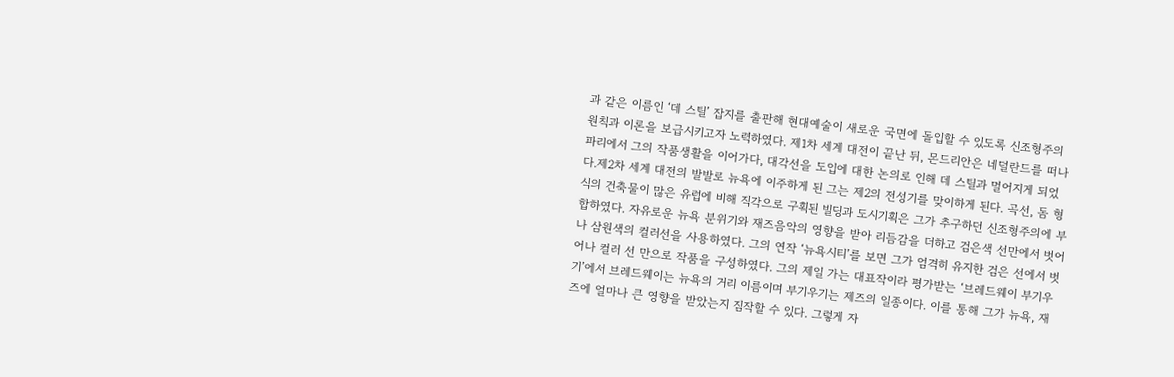과 같은 이름인 ‘데 스틸’ 잡지를 출판해 현대예술이 새로운 국면에 돌입할 수 있도록 신조형주의 원칙과 이론을 보급시키고자 노력하였다. 제1차 세계 대전이 끝난 뒤, 몬드리안은 네덜란드를 떠나 파리에서 그의 작품생활을 이어가다, 대각선을 도입에 대한 논의로 인해 데 스틸과 멀어지게 되었다.제2차 세계 대전의 발발로 뉴욕에 이주하게 된 그는 제2의 전성기를 맞이하게 된다. 곡선, 돔 형식의 건축물이 많은 유럽에 비해 직각으로 구획된 빌딩과 도시기획은 그가 추구하던 신조형주의에 부합하였다. 자유로운 뉴욕 분위기와 재즈음악의 영향을 받아 리듬감을 더하고 검은색 선만에서 벗어나 삼원색의 컬러선을 사용하였다. 그의 연작 ‘뉴욕시티’를 보면 그가 엄격히 유지한 검은 선에서 벗어나 컬러 선 만으로 작품을 구성하였다. 그의 제일 가는 대표작이라 평가받는 ‘브레드웨이 부기우기’에서 브레드웨이는 뉴욕의 거리 이름이며 부기우기는 제즈의 일종이다. 이를 통해 그가 뉴욕, 재즈에 얼마나 큰 영향을 받았는지 짐작할 수 있다. 그렇게 자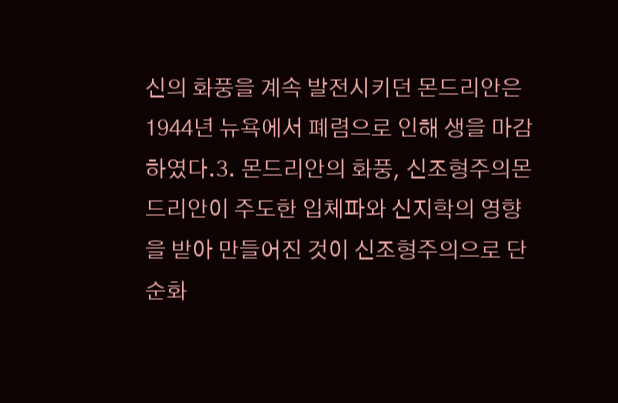신의 화풍을 계속 발전시키던 몬드리안은 1944년 뉴욕에서 폐렴으로 인해 생을 마감하였다.3. 몬드리안의 화풍, 신조형주의몬드리안이 주도한 입체파와 신지학의 영향을 받아 만들어진 것이 신조형주의으로 단순화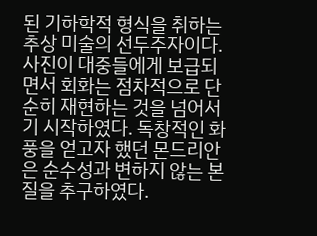된 기하학적 형식을 취하는 추상 미술의 선두주자이다. 사진이 대중들에게 보급되면서 회화는 점차적으로 단순히 재현하는 것을 넘어서기 시작하였다. 독창적인 화풍을 얻고자 했던 몬드리안은 순수성과 변하지 않는 본질을 추구하였다.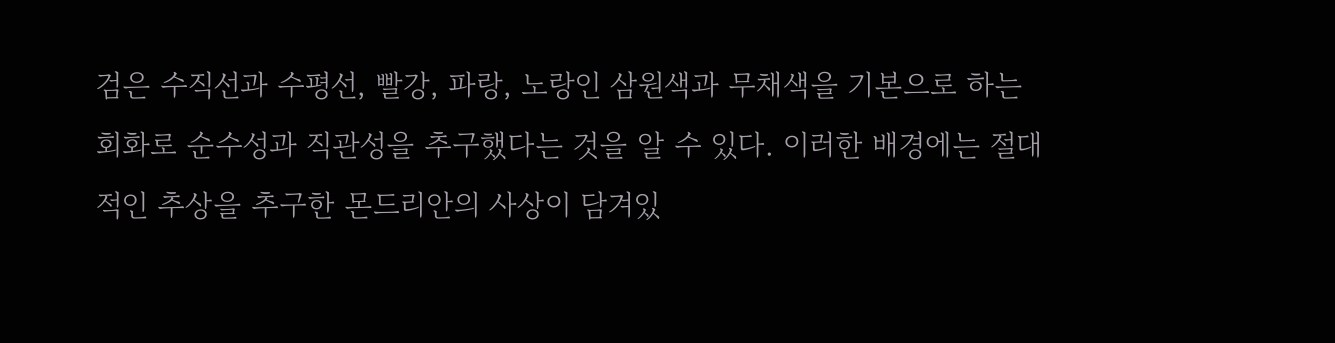검은 수직선과 수평선, 빨강, 파랑, 노랑인 삼원색과 무채색을 기본으로 하는 회화로 순수성과 직관성을 추구했다는 것을 알 수 있다. 이러한 배경에는 절대적인 추상을 추구한 몬드리안의 사상이 담겨있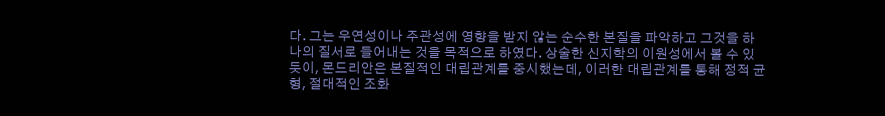다. 그는 우연성이나 주관성에 영향을 받지 않는 순수한 본질을 파악하고 그것을 하나의 질서로 들어내는 것을 목적으로 하였다. 상술한 신지학의 이원성에서 볼 수 있듯이, 몬드리안은 본질적인 대립관계를 중시했는데, 이러한 대립관계를 통해 정적 균형, 절대적인 조화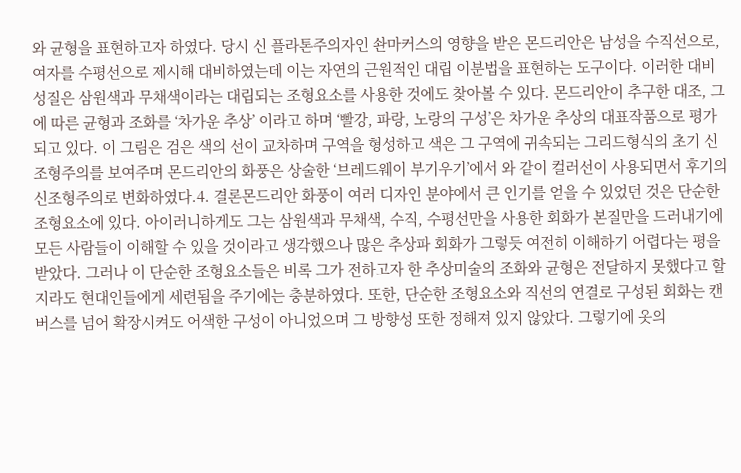와 균형을 표현하고자 하였다. 당시 신 플라톤주의자인 솬마커스의 영향을 받은 몬드리안은 남성을 수직선으로, 여자를 수평선으로 제시해 대비하였는데 이는 자연의 근원적인 대립 이분법을 표현하는 도구이다. 이러한 대비 성질은 삼원색과 무채색이라는 대립되는 조형요소를 사용한 것에도 찾아볼 수 있다. 몬드리안이 추구한 대조, 그에 따른 균형과 조화를 ‘차가운 추상’ 이라고 하며 ‘빨강, 파랑, 노랑의 구성’은 차가운 추상의 대표작품으로 평가되고 있다. 이 그림은 검은 색의 선이 교차하며 구역을 형성하고 색은 그 구역에 귀속되는 그리드형식의 초기 신조형주의를 보여주며 몬드리안의 화풍은 상술한 ‘브레드웨이 부기우기’에서 와 같이 컬러선이 사용되면서 후기의 신조형주의로 변화하였다.4. 결론몬드리안 화풍이 여러 디자인 분야에서 큰 인기를 얻을 수 있었던 것은 단순한 조형요소에 있다. 아이러니하게도 그는 삼원색과 무채색, 수직, 수평선만을 사용한 회화가 본질만을 드러내기에 모든 사람들이 이해할 수 있을 것이라고 생각했으나 많은 추상파 회화가 그렇듯 여전히 이해하기 어렵다는 평을 받았다. 그러나 이 단순한 조형요소들은 비록 그가 전하고자 한 추상미술의 조화와 균형은 전달하지 못했다고 할지라도 현대인들에게 세련됨을 주기에는 충분하였다. 또한, 단순한 조형요소와 직선의 연결로 구성된 회화는 캔버스를 넘어 확장시켜도 어색한 구성이 아니었으며 그 방향성 또한 정해져 있지 않았다. 그렇기에 옷의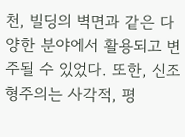천, 빌딩의 벽면과 같은 다양한 분야에서 활용되고 변주될 수 있었다. 또한, 신조형주의는 사각적, 평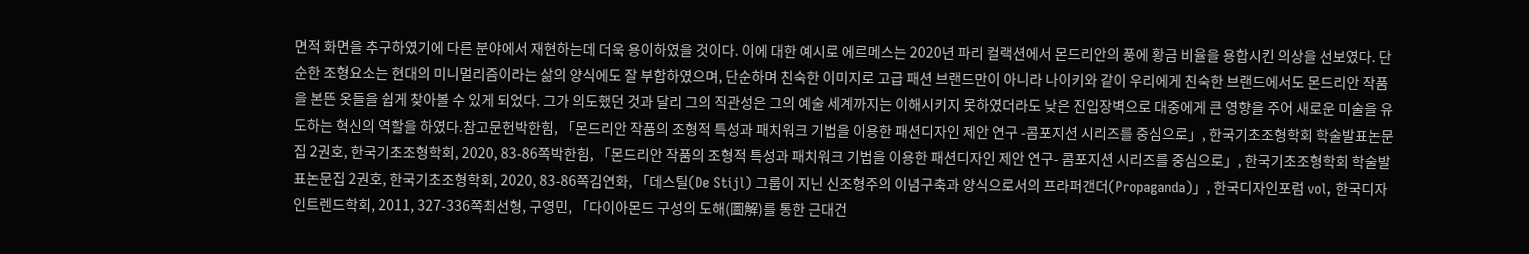면적 화면을 추구하였기에 다른 분야에서 재현하는데 더욱 용이하였을 것이다. 이에 대한 예시로 에르메스는 2020년 파리 컬랙션에서 몬드리안의 풍에 황금 비율을 용합시킨 의상을 선보였다. 단순한 조형요소는 현대의 미니멀리즘이라는 삶의 양식에도 잘 부합하였으며, 단순하며 친숙한 이미지로 고급 패션 브랜드만이 아니라 나이키와 같이 우리에게 친숙한 브랜드에서도 몬드리안 작품을 본뜬 옷들을 쉽게 찾아볼 수 있게 되었다. 그가 의도했던 것과 달리 그의 직관성은 그의 예술 세계까지는 이해시키지 못하였더라도 낮은 진입장벽으로 대중에게 큰 영향을 주어 새로운 미술을 유도하는 혁신의 역할을 하였다.참고문헌박한힘, 「몬드리안 작품의 조형적 특성과 패치워크 기법을 이용한 패션디자인 제안 연구 -콤포지션 시리즈를 중심으로」, 한국기초조형학회 학술발표논문집 2권호, 한국기초조형학회, 2020, 83-86쪽박한힘, 「몬드리안 작품의 조형적 특성과 패치워크 기법을 이용한 패션디자인 제안 연구- 콤포지션 시리즈를 중심으로」, 한국기초조형학회 학술발표논문집 2권호, 한국기초조형학회, 2020, 83-86쪽김연화, 「데스틸(De Stijl) 그룹이 지닌 신조형주의 이념구축과 양식으로서의 프라퍼갠더(Propaganda)」, 한국디자인포럼 vol, 한국디자인트렌드학회, 2011, 327-336쪽최선형, 구영민, 「다이아몬드 구성의 도해(圖解)를 통한 근대건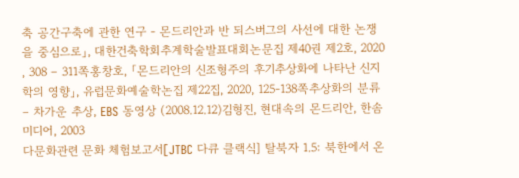축 공간구축에 관한 연구 - 몬드리안과 반 되스버그의 사선에 대한 논쟁을 중심으로」, 대한건축학회추계학술발표대회논문집 제40권 제2호, 2020 , 308 – 311쪽홍창호, 「몬드리안의 신조형주의 후기추상화에 나타난 신지학의 영향」, 유럽문화예술학논집 제22집, 2020, 125-138쪽추상화의 분류 – 차가운 추상, EBS 동영상 (2008.12.12)김형진, 현대속의 몬드리안, 한솜미디어, 2003
다문화관련 문화 체험보고서[JTBC 다큐 클랙식] 탈북자 1.5: 북한에서 온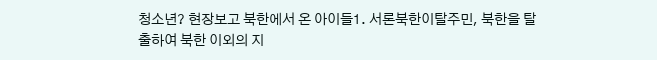청소년? 현장보고 북한에서 온 아이들1. 서론북한이탈주민, 북한을 탈출하여 북한 이외의 지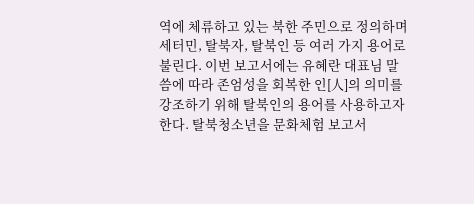역에 체류하고 있는 북한 주민으로 정의하며 세터민, 탈북자, 탈북인 등 여러 가지 용어로 불린다. 이번 보고서에는 유혜란 대표님 말씀에 따라 존엄성을 회복한 인[人]의 의미를 강조하기 위해 탈북인의 용어를 사용하고자 한다. 탈북청소년을 문화체험 보고서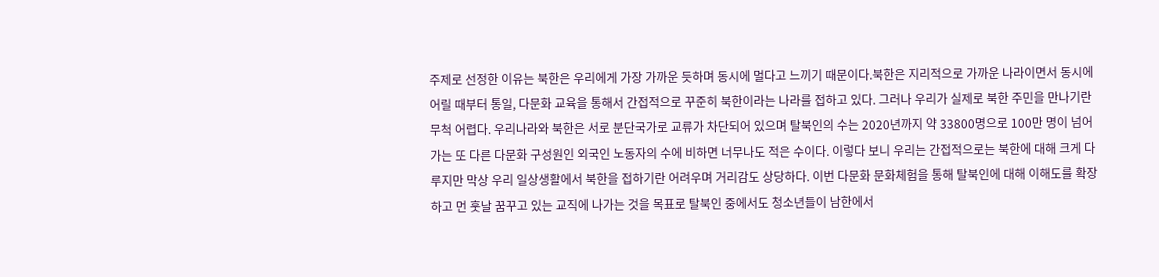주제로 선정한 이유는 북한은 우리에게 가장 가까운 듯하며 동시에 멀다고 느끼기 때문이다.북한은 지리적으로 가까운 나라이면서 동시에 어릴 때부터 통일, 다문화 교육을 통해서 간접적으로 꾸준히 북한이라는 나라를 접하고 있다. 그러나 우리가 실제로 북한 주민을 만나기란 무척 어렵다. 우리나라와 북한은 서로 분단국가로 교류가 차단되어 있으며 탈북인의 수는 2020년까지 약 33800명으로 100만 명이 넘어가는 또 다른 다문화 구성원인 외국인 노동자의 수에 비하면 너무나도 적은 수이다. 이렇다 보니 우리는 간접적으로는 북한에 대해 크게 다루지만 막상 우리 일상생활에서 북한을 접하기란 어려우며 거리감도 상당하다. 이번 다문화 문화체험을 통해 탈북인에 대해 이해도를 확장하고 먼 훗날 꿈꾸고 있는 교직에 나가는 것을 목표로 탈북인 중에서도 청소년들이 남한에서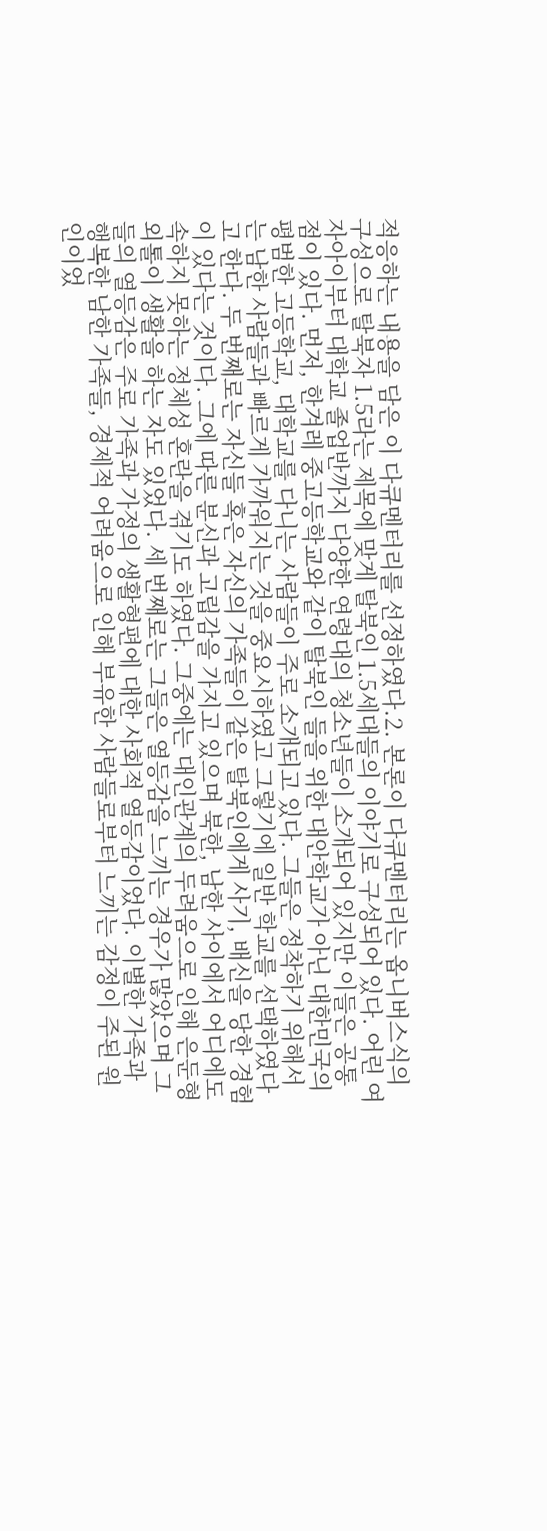적응하는 내용을 담은 이 다큐멘터리를 선정하였다.2. 본론이 다큐멘터리는 옵니버스식의 구성으로 탈북자 1.5라는 제목에 맞게 탈북인 1.5세대들의 이야기로 구성되어 있다. 어린 여자아이부터 대학교 졸업반까지 다양한 연령대의 청소년들이 소개되어 있지만 이들은 공통점이 있다. 먼저, 한겨레 중고등학교와 같이 탈북인 들을 위한 대안학교가 아닌 대한민국의 평범한 고등학교, 대학교를 다니는 사람들이 주로 소개되고 있다. 그들은 정착하기 위해서는 남한 사람들과 빠르게 가까워지는 것을 중요시하였고 그렇기에 일반 학교를 선택하였다고 한다. 두 번째로는 자신들 혹은 자신의 가족들이 같은 탈북인에게 사기, 배신을 당한 경험이 있다는 것이다. 그에 따른 분신과 고립감을 가지고 있으며 북한, 남한 사이에서 어디에도 속하지 못하는 정체성 혼란을 겪기도 하였다. 그중에는 대인관계의 두려움으로 인해 은둔형 외톨이 생활을 하는 자도 있었다. 세 번째로는 그들은 열등감을 느끼는 경우가 많았으며 그들의 열등감은 주로 가족과 가정의 생활형편에 대한 사회적 열등감이었다. 이별한 가족과 행복한 남한 가족들, 경제적 어려움으로 인해 부유한 사람들로부터 느끼는 감정이 주된 원인이었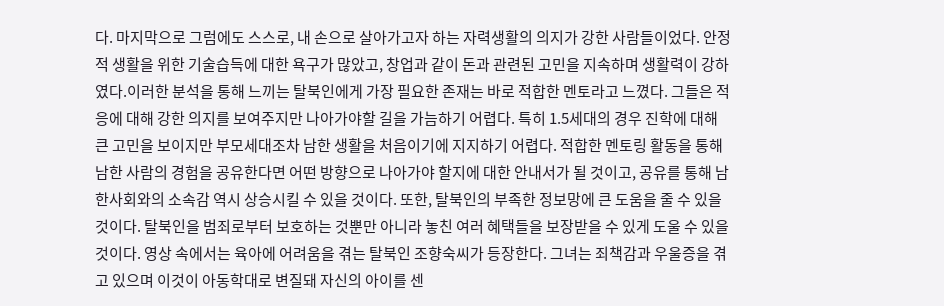다. 마지막으로 그럼에도 스스로, 내 손으로 살아가고자 하는 자력생활의 의지가 강한 사람들이었다. 안정적 생활을 위한 기술습득에 대한 욕구가 많았고, 창업과 같이 돈과 관련된 고민을 지속하며 생활력이 강하였다.이러한 분석을 통해 느끼는 탈북인에게 가장 필요한 존재는 바로 적합한 멘토라고 느꼈다. 그들은 적응에 대해 강한 의지를 보여주지만 나아가야할 길을 가늠하기 어렵다. 특히 1.5세대의 경우 진학에 대해 큰 고민을 보이지만 부모세대조차 남한 생활을 처음이기에 지지하기 어렵다. 적합한 멘토링 활동을 통해 남한 사람의 경험을 공유한다면 어떤 방향으로 나아가야 할지에 대한 안내서가 될 것이고, 공유를 통해 남한사회와의 소속감 역시 상승시킬 수 있을 것이다. 또한, 탈북인의 부족한 정보망에 큰 도움을 줄 수 있을 것이다. 탈북인을 범죄로부터 보호하는 것뿐만 아니라 놓친 여러 혜택들을 보장받을 수 있게 도울 수 있을 것이다. 영상 속에서는 육아에 어려움을 겪는 탈북인 조향숙씨가 등장한다. 그녀는 죄책감과 우울증을 겪고 있으며 이것이 아동학대로 변질돼 자신의 아이를 센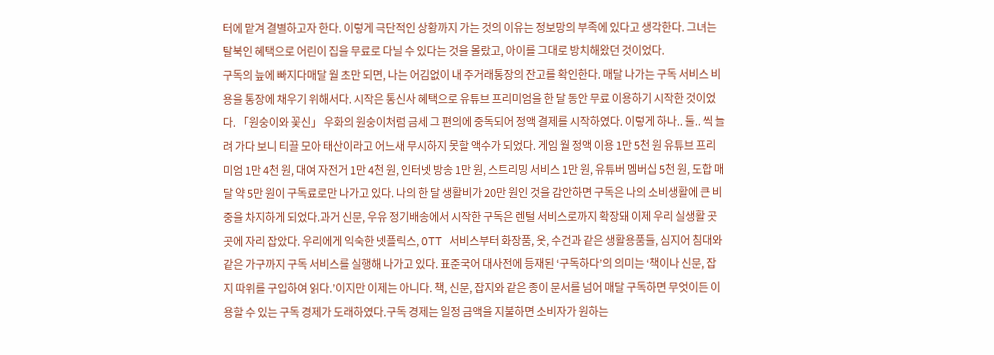터에 맡겨 결별하고자 한다. 이렇게 극단적인 상황까지 가는 것의 이유는 정보망의 부족에 있다고 생각한다. 그녀는 탈북인 혜택으로 어린이 집을 무료로 다닐 수 있다는 것을 몰랐고, 아이를 그대로 방치해왔던 것이었다.
구독의 늪에 빠지다매달 월 초만 되면, 나는 어김없이 내 주거래통장의 잔고를 확인한다. 매달 나가는 구독 서비스 비용을 통장에 채우기 위해서다. 시작은 통신사 혜택으로 유튜브 프리미엄을 한 달 동안 무료 이용하기 시작한 것이었다. 「원숭이와 꽃신」 우화의 원숭이처럼 금세 그 편의에 중독되어 정액 결제를 시작하였다. 이렇게 하나.. 둘.. 씩 늘려 가다 보니 티끌 모아 태산이라고 어느새 무시하지 못할 액수가 되었다. 게임 월 정액 이용 1만 5천 원 유튜브 프리미엄 1만 4천 원, 대여 자전거 1만 4천 원, 인터넷 방송 1만 원, 스트리밍 서비스 1만 원, 유튜버 멤버십 5천 원, 도합 매달 약 5만 원이 구독료로만 나가고 있다. 나의 한 달 생활비가 20만 원인 것을 감안하면 구독은 나의 소비생활에 큰 비중을 차지하게 되었다.과거 신문, 우유 정기배송에서 시작한 구독은 렌털 서비스로까지 확장돼 이제 우리 실생활 곳곳에 자리 잡았다. 우리에게 익숙한 넷플릭스, OTT 서비스부터 화장품, 옷, 수건과 같은 생활용품들, 심지어 침대와 같은 가구까지 구독 서비스를 실행해 나가고 있다. 표준국어 대사전에 등재된 ‘구독하다’의 의미는 ‘책이나 신문, 잡지 따위를 구입하여 읽다.’이지만 이제는 아니다. 책, 신문, 잡지와 같은 종이 문서를 넘어 매달 구독하면 무엇이든 이용할 수 있는 구독 경제가 도래하였다.구독 경제는 일정 금액을 지불하면 소비자가 원하는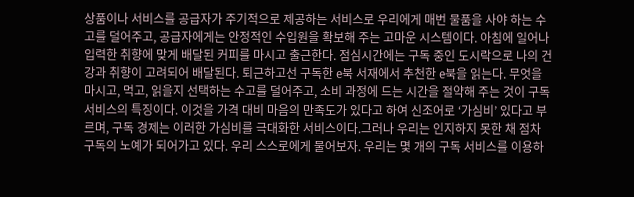상품이나 서비스를 공급자가 주기적으로 제공하는 서비스로 우리에게 매번 물품을 사야 하는 수고를 덜어주고, 공급자에게는 안정적인 수입원을 확보해 주는 고마운 시스템이다. 아침에 일어나 입력한 취향에 맞게 배달된 커피를 마시고 출근한다. 점심시간에는 구독 중인 도시락으로 나의 건강과 취향이 고려되어 배달된다. 퇴근하고선 구독한 e북 서재에서 추천한 e북을 읽는다. 무엇을 마시고, 먹고, 읽을지 선택하는 수고를 덜어주고, 소비 과정에 드는 시간을 절약해 주는 것이 구독 서비스의 특징이다. 이것을 가격 대비 마음의 만족도가 있다고 하여 신조어로 ‘가심비’ 있다고 부르며, 구독 경제는 이러한 가심비를 극대화한 서비스이다.그러나 우리는 인지하지 못한 채 점차 구독의 노예가 되어가고 있다. 우리 스스로에게 물어보자. 우리는 몇 개의 구독 서비스를 이용하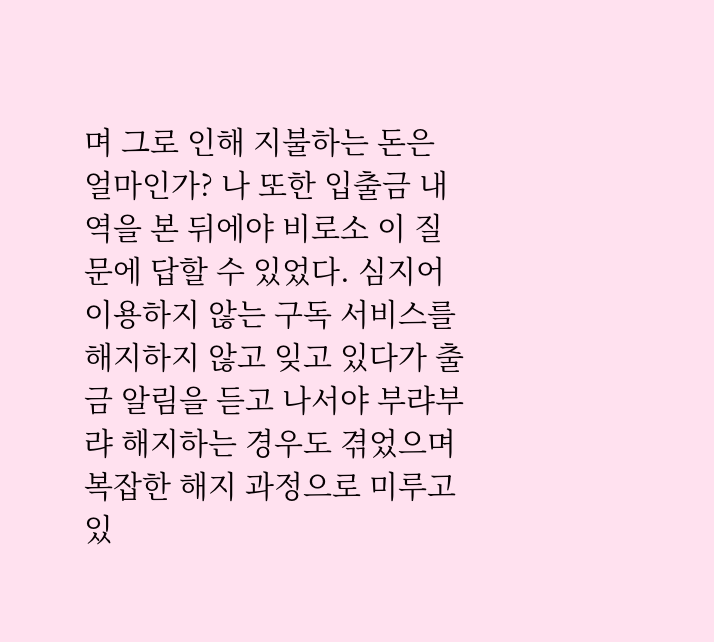며 그로 인해 지불하는 돈은 얼마인가? 나 또한 입출금 내역을 본 뒤에야 비로소 이 질문에 답할 수 있었다. 심지어 이용하지 않는 구독 서비스를 해지하지 않고 잊고 있다가 출금 알림을 듣고 나서야 부랴부랴 해지하는 경우도 겪었으며 복잡한 해지 과정으로 미루고 있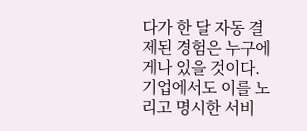다가 한 달 자동 결제된 경험은 누구에게나 있을 것이다. 기업에서도 이를 노리고 명시한 서비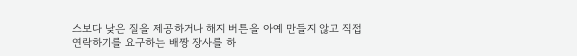스보다 낮은 질을 제공하거나 해지 버튼을 아예 만들지 않고 직접 연락하기를 요구하는 배짱 장사를 하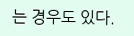는 경우도 있다.